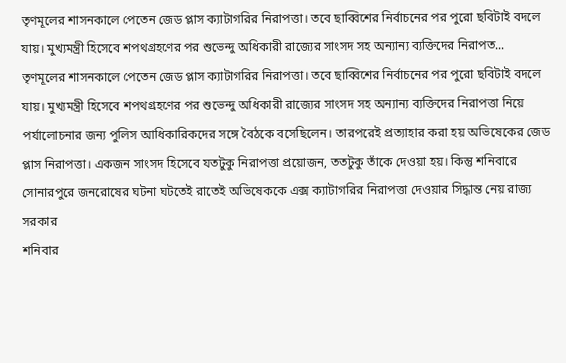তৃণমূলের শাসনকালে পেতেন জেড প্লাস ক্যাটাগরির নিরাপত্তা। তবে ছাব্বিশের নির্বাচনের পর পুরো ছবিটাই বদলে যায়। মুখ্যমন্ত্রী হিসেবে শপথগ্রহণের পর শুভেন্দু অধিকারী রাজ্যের সাংসদ সহ অন্যান্য ব্যক্তিদের নিরাপত...
তৃণমূলের শাসনকালে পেতেন জেড প্লাস ক্যাটাগরির নিরাপত্তা। তবে ছাব্বিশের নির্বাচনের পর পুরো ছবিটাই বদলে যায়। মুখ্যমন্ত্রী হিসেবে শপথগ্রহণের পর শুভেন্দু অধিকারী রাজ্যের সাংসদ সহ অন্যান্য ব্যক্তিদের নিরাপত্তা নিয়ে পর্যালোচনার জন্য পুলিস আধিকারিকদের সঙ্গে বৈঠকে বসেছিলেন। তারপরেই প্রত্যাহার করা হয় অভিষেকের জেড প্লাস নিরাপত্তা। একজন সাংসদ হিসেবে যতটুকু নিরাপত্তা প্রয়োজন, ততটুকু তাঁকে দেওয়া হয়। কিন্তু শনিবারে সোনারপুরে জনরোষের ঘটনা ঘটতেই রাতেই অভিষেককে এক্স ক্যাটাগরির নিরাপত্তা দেওয়ার সিদ্ধান্ত নেয় রাজ্য সরকার
শনিবার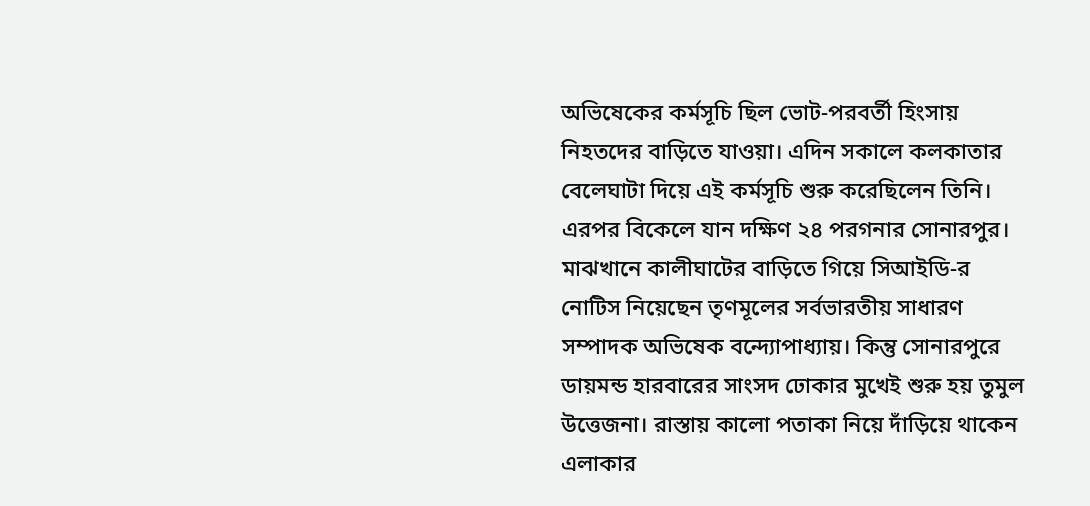অভিষেকের কর্মসূচি ছিল ভোট-পরবর্তী হিংসায় নিহতদের বাড়িতে যাওয়া। এদিন সকালে কলকাতার বেলেঘাটা দিয়ে এই কর্মসূচি শুরু করেছিলেন তিনি। এরপর বিকেলে যান দক্ষিণ ২৪ পরগনার সোনারপুর। মাঝখানে কালীঘাটের বাড়িতে গিয়ে সিআইডি-র নোটিস নিয়েছেন তৃণমূলের সর্বভারতীয় সাধারণ সম্পাদক অভিষেক বন্দ্যোপাধ্যায়। কিন্তু সোনারপুরে ডায়মন্ড হারবারের সাংসদ ঢোকার মুখেই শুরু হয় তুমুল উত্তেজনা। রাস্তায় কালো পতাকা নিয়ে দাঁড়িয়ে থাকেন এলাকার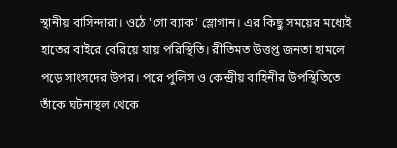স্থানীয় বাসিন্দারা। ওঠে 'গো ব্যাক' স্লোগান। এর কিছু সময়ের মধ্যেই হাতের বাইরে বেরিয়ে যায় পরিস্থিতি। রীতিমত উত্তপ্ত জনতা হামলে পড়ে সাংসদের উপর। পরে পুলিস ও কেন্দ্রীয় বাহিনীর উপস্থিতিতে তাঁকে ঘটনাস্থল থেকে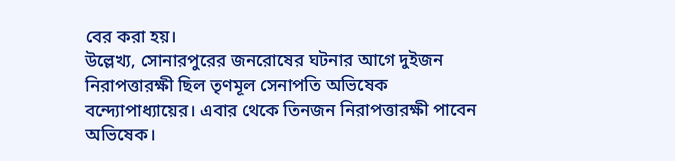বের করা হয়।
উল্লেখ্য, সোনারপুরের জনরোষের ঘটনার আগে দুইজন নিরাপত্তারক্ষী ছিল তৃণমূল সেনাপতি অভিষেক বন্দ্যোপাধ্যায়ের। এবার থেকে তিনজন নিরাপত্তারক্ষী পাবেন অভিষেক।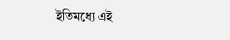ইতিমধ্যে এই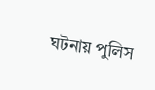ঘটনায় পুলিস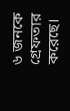৬ জনকে গ্রেফতার করেছে।